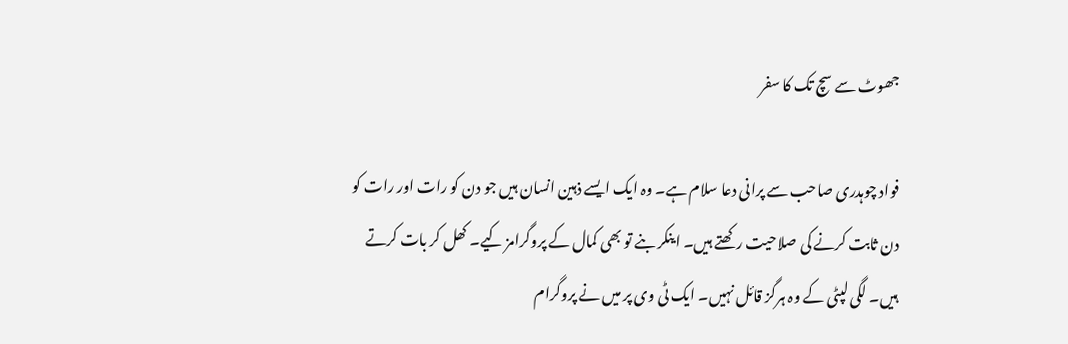جھوٹ سے سچ تک کا سفر

فواد چوہدری صاحب سے پرانی دعا سلام ہے۔ وہ ایک ایسے ذہین انسان ہیں جو دن کو رات اور رات کو دن ثابت کرنے کی صلاحیت رکھتے ہیں۔ اینکر بنے تو بھی کمال کے پروگرامز کیے۔ کھل کر بات کرتے ہیں۔ لگی لپٹی کے وہ ہرگز قائل نہیں۔ ایک ٹی وی پر میں نے پروگرام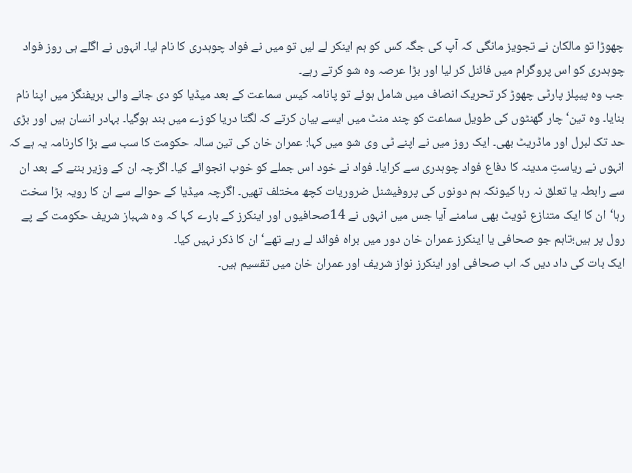چھوڑا تو مالکان نے تجویز مانگی کہ آپ کی جگہ کس کو ہم اینکر لے لیں تو میں نے فواد چوہدری کا نام لیا۔ انہوں نے اگلے ہی روز فواد چوہدری کو اس پروگرام میں فائنل کر لیا اور بڑا عرصہ وہ شو کرتے رہے۔
جب وہ پیپلز پارٹی چھوڑ کر تحریک انصاف میں شامل ہوئے تو پانامہ کیس سماعت کے بعد میڈیا کو دی جانے والی بریفنگز میں اپنا نام بنایا۔ وہ تین‘ چار گھنٹوں کی طویل سماعت کو چند منٹ میں ایسے بیان کرتے کہ لگتا دریا کوزے میں بند ہوگیا۔ بہادر انسان ہیں اور بڑی حد تک لبرل اور ماڈریٹ بھی۔ ایک روز میں نے اپنے ٹی وی شو میں کہا: عمران خان کی تین سالہ حکومت کا سب سے بڑا کارنامہ یہ ہے کہ انہوں نے ریاستِ مدینہ کا دفاع فواد چوہدری سے کرایا۔ فواد نے خود اس جملے کو خوب انجوائے کیا۔ اگرچہ ان کے وزیر بننے کے بعد ان سے رابطہ یا تعلق نہ رہا کیونکہ ہم دونوں کی پروفیشنل ضروریات کچھ مختلف تھیں۔ اگرچہ میڈیا کے حوالے سے ان کا رویہ بڑا سخت رہا‘ان کا ایک متنازع ٹویٹ بھی سامنے آیا جس میں انہوں نے 14صحافیوں اور اینکرز کے بارے کہا کہ وہ شہباز شریف حکومت کے پے رول پر ہیں؛تاہم جو صحافی یا اینکرز عمران خان دور میں براہ فوائد لے رہے تھے‘ ان کا ذکر نہیں کیا۔
ایک بات کی داد دیں کہ اب صحافی اور اینکرز نواز شریف اور عمران خان میں تقسیم ہیں۔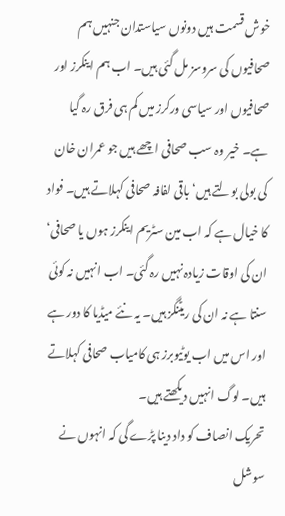خوش قسمت ہیں دونوں سیاستدان جنہیں ہم صحافیوں کی سروسز مل گئی ہیں۔ اب ہم اینکرز اور صحافیوں اور سیاسی ورکرز میں کم ہی فرق رہ گیا ہے۔ خیر وہ سب صحافی اچھے ہیں جو عمران خان کی بولی بولتے ہیں‘ باقی لفافہ صحافی کہلاتے ہیں۔ فواد کا خیال ہے کہ اب مین سٹریم اینکرز ہوں یا صحافی‘ ان کی اوقات زیادہ نہیں رہ گئی۔ اب انہیں نہ کوئی سنتا ہے نہ ان کی ریٹنگز ہیں۔ یہ نئے میڈیا کا دور ہے اور اس میں اب یوٹیوبرز ہی کامیاب صحافی کہلاتے ہیں۔ لوگ انہیں دیکھتے ہیں۔
تحریک انصاف کو داد دینا پڑے گی کہ انہوں نے سوشل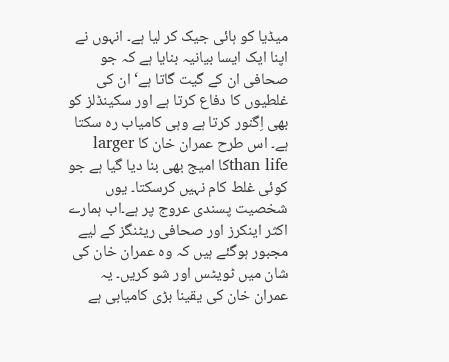میڈیا کو ہائی جیک کر لیا ہے۔ انہوں نے اپنا ایک ایسا بیانیہ بنایا ہے کہ جو صحافی ان کے گیت گاتا ہے‘ ان کی غلطیوں کا دفاع کرتا ہے اور سکینڈلز کو بھی اِگنور کرتا ہے وہی کامیاب رہ سکتا ہے۔ اس طرح عمران خان کا larger than lifeکا امیج بھی بنا دیا گیا ہے جو کوئی غلط کام نہیں کرسکتا۔ یوں شخصیت پسندی عروج پر ہے۔اب ہمارے اکثر اینکرز اور صحافی ریٹنگز کے لیے مجبور ہوگئے ہیں کہ وہ عمران خان کی شان میں ٹویٹس اور شو کریں۔ یہ عمران خان کی یقینا بڑی کامیابی ہے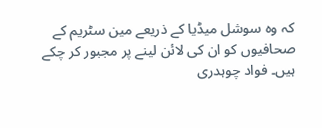کہ وہ سوشل میڈیا کے ذریعے مین سٹریم کے صحافیوں کو ان کی لائن لینے پر مجبور کر چکے ہیں۔ فواد چوہدری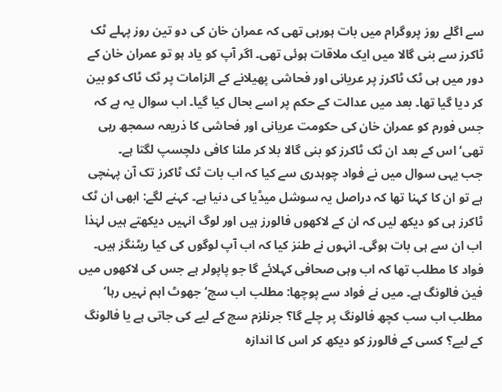سے اگلے روز پروگرام میں بات ہورہی تھی کہ عمران خان کی دو تین روز پہلے ٹک ٹاکرز سے بنی گالا میں ایک ملاقات ہوئی تھی۔ اگر آپ کو یاد ہو تو عمران خان کے دور میں ہی ٹک ٹاکرز پر عریانی اور فحاشی پھیلانے کے الزامات پر ٹک ٹاک کو بین کر دیا گیا تھا۔ بعد میں عدالت کے حکم پر اسے بحال کیا گیا۔ اب سوال یہ ہے کہ جس فورم کو عمران خان کی حکومت عریانی اور فحاشی کا ذریعہ سمجھ رہی تھی‘ اس کے بعد ان ٹک ٹاکرز کو بنی گالا بلا کر ملنا کافی دلچسپ لگتا ہے۔
جب یہی سوال میں نے فواد چوہدری سے کیا کہ اب بات ٹک ٹاکرز تک آن پہنچی ہے تو ان کا کہنا تھا کہ دراصل یہ سوشل میڈیا کی دنیا ہے۔ کہنے لگے: ابھی ان ٹک ٹاکرز ہی کو دیکھ لیں کہ ان کے لاکھوں فالورز ہیں اور لوگ انہیں دیکھتے ہیں لہٰذا اب ان سے ہی بات ہوگی۔ انہوں نے طنز کیا کہ اب آپ لوگوں کی کیا ریٹنگز ہیں۔ فواد کا مطلب تھا کہ اب وہی صحافی کہلائے گا جو پاپولر ہے جس کی لاکھوں میں فین فالونگ ہے۔ میں نے فواد سے پوچھا: مطلب اب سچ‘ جھوٹ اہم نہیں رہا‘ مطلب اب سب کچھ فالونگ پر چلے گا؟ جرنلزم سچ کے لیے کی جاتی ہے یا فالونگ کے لیے؟ کسی کے فالورز کو دیکھ کر اس کا اندازہ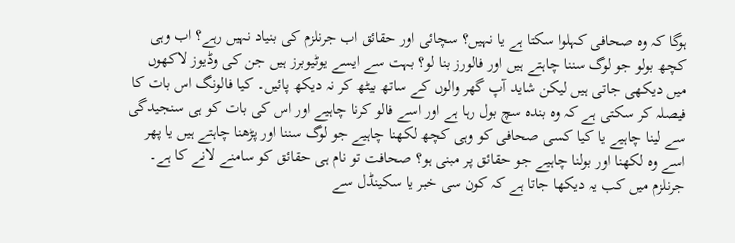ہوگا کہ وہ صحافی کہلوا سکتا ہے یا نہیں؟ سچائی اور حقائق اب جرنلزم کی بنیاد نہیں رہے؟ اب وہی کچھ بولو جو لوگ سننا چاہتے ہیں اور فالورز بنا لو؟ بہت سے ایسے یوٹیوبرز ہیں جن کی وڈیوز لاکھوں میں دیکھی جاتی ہیں لیکن شاید آپ گھر والوں کے ساتھ بیٹھ کر نہ دیکھ پائیں۔ کیا فالونگ اس بات کا فیصلہ کر سکتی ہے کہ وہ بندہ سچ بول رہا ہے اور اسے فالو کرنا چاہیے اور اس کی بات کو ہی سنجیدگی سے لینا چاہیے یا کیا کسی صحافی کو وہی کچھ لکھنا چاہیے جو لوگ سننا اور پڑھنا چاہتے ہیں یا پھر اسے وہ لکھنا اور بولنا چاہیے جو حقائق پر مبنی ہو؟ صحافت تو نام ہی حقائق کو سامنے لانے کا ہے۔ جرنلزم میں کب یہ دیکھا جاتا ہے کہ کون سی خبر یا سکینڈل سے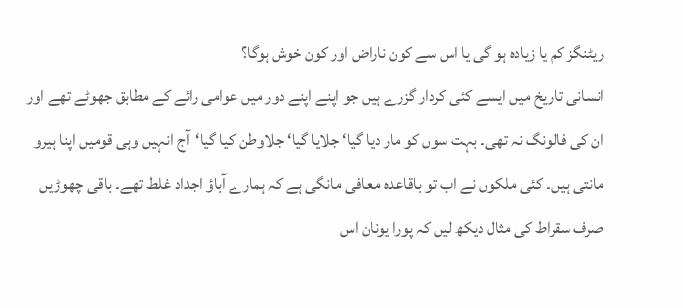ریٹنگز کم یا زیادہ ہو گی یا اس سے کون ناراض اور کون خوش ہوگا؟
انسانی تاریخ میں ایسے کئی کردار گزرے ہیں جو اپنے اپنے دور میں عوامی رائے کے مطابق جھوٹے تھے اور ان کی فالونگ نہ تھی۔ بہت سوں کو مار دیا گیا‘ جلایا گیا‘ جلاوطن کیا گیا‘آج انہیں وہی قومیں اپنا ہیرو مانتی ہیں۔ کئی ملکوں نے اب تو باقاعدہ معافی مانگی ہے کہ ہمارے آباؤ اجداد غلط تھے۔ باقی چھوڑیں صرف سقراط کی مثال دیکھ لیں کہ پورا یونان اس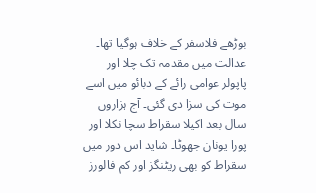بوڑھے فلاسفر کے خلاف ہوگیا تھا۔ عدالت میں مقدمہ تک چلا اور پاپولر عوامی رائے کے دبائو میں اسے موت کی سزا دی گئی۔ آج ہزاروں سال بعد اکیلا سقراط سچا نکلا اور پورا یونان جھوٹا۔ شاید اس دور میں سقراط کو بھی ریٹنگز اور کم فالورز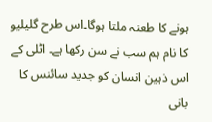ہونے کا طعنہ ملتا ہوگا۔اس طرح گلیلیو کا نام ہم سب نے سن رکھا ہے۔ اٹلی کے اس ذہین انسان کو جدید سائنس کا بانی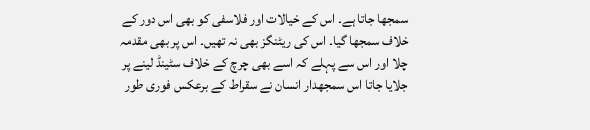سمجھا جاتا ہے۔ اس کے خیالات اور فلاسفی کو بھی اس دور کے خلاف سمجھا گیا۔ اس کی ریٹنگز بھی نہ تھیں۔ اس پر بھی مقدمہ چلا اور اس سے پہلے کہ اسے بھی چرچ کے خلاف سٹینڈ لینے پر جلایا جاتا اس سمجھدار انسان نے سقراط کے برعکس فوری طور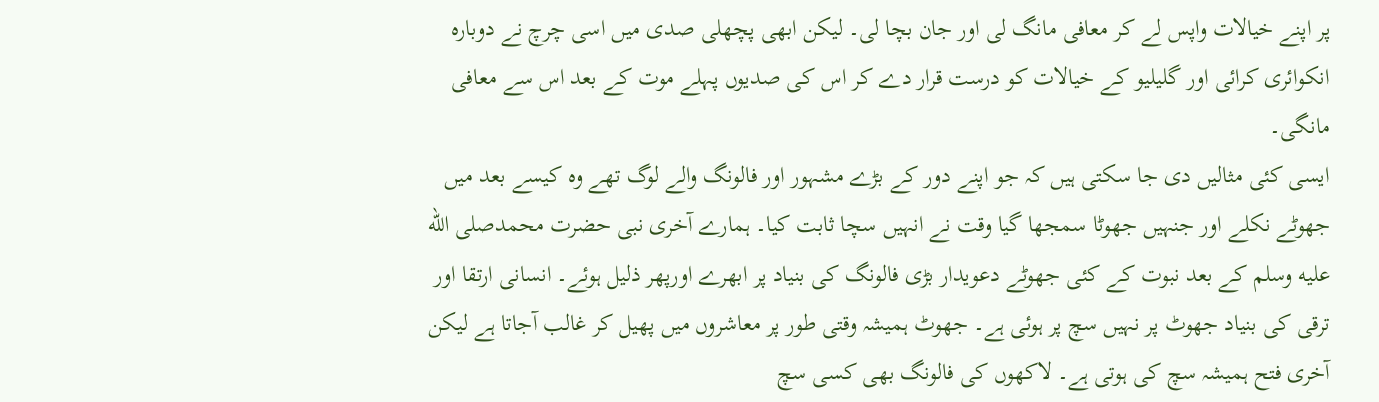پر اپنے خیالات واپس لے کر معافی مانگ لی اور جان بچا لی۔ لیکن ابھی پچھلی صدی میں اسی چرچ نے دوبارہ انکوائری کرائی اور گلیلیو کے خیالات کو درست قرار دے کر اس کی صدیوں پہلے موت کے بعد اس سے معافی مانگی۔
ایسی کئی مثالیں دی جا سکتی ہیں کہ جو اپنے دور کے بڑے مشہور اور فالونگ والے لوگ تھے وہ کیسے بعد میں جھوٹے نکلے اور جنہیں جھوٹا سمجھا گیا وقت نے انہیں سچا ثابت کیا۔ ہمارے آخری نبی حضرت محمدصلى الله عليه وسلم کے بعد نبوت کے کئی جھوٹے دعویدار بڑی فالونگ کی بنیاد پر ابھرے اورپھر ذلیل ہوئے۔ انسانی ارتقا اور ترقی کی بنیاد جھوٹ پر نہیں سچ پر ہوئی ہے۔ جھوٹ ہمیشہ وقتی طور پر معاشروں میں پھیل کر غالب آجاتا ہے لیکن آخری فتح ہمیشہ سچ کی ہوتی ہے۔ لاکھوں کی فالونگ بھی کسی سچ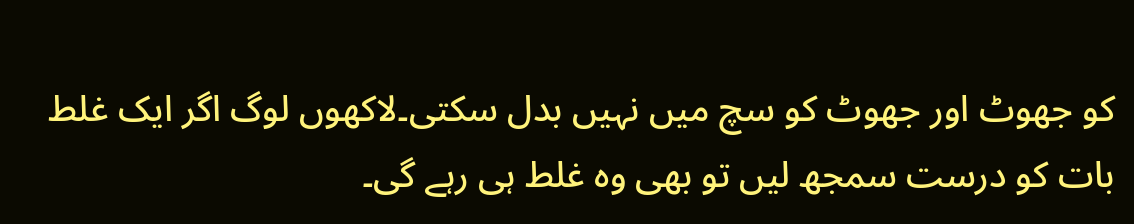کو جھوٹ اور جھوٹ کو سچ میں نہیں بدل سکتی۔لاکھوں لوگ اگر ایک غلط بات کو درست سمجھ لیں تو بھی وہ غلط ہی رہے گی۔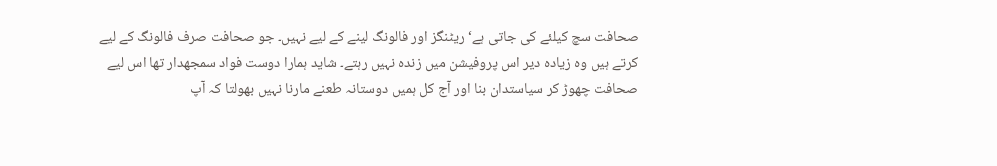صحافت سچ کیلئے کی جاتی ہے‘ ریٹنگز اور فالونگ لینے کے لیے نہیں۔ جو صحافت صرف فالونگ کے لیے کرتے ہیں وہ زیادہ دیر اس پروفیشن میں زندہ نہیں رہتے۔ شاید ہمارا دوست فواد سمجھدار تھا اس لیے صحافت چھوڑ کر سیاستدان بنا اور آج کل ہمیں دوستانہ طعنے مارنا نہیں بھولتا کہ آپ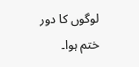لوگوں کا دور ختم ہوا۔